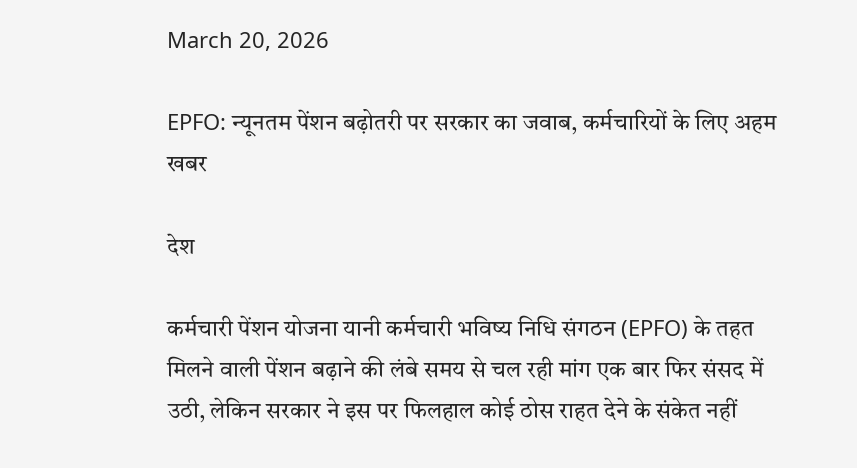March 20, 2026

EPFO: न्यूनतम पेंशन बढ़ोतरी पर सरकार का जवाब, कर्मचारियों के लिए अहम खबर

देश

कर्मचारी पेंशन योजना यानी कर्मचारी भविष्य निधि संगठन (EPFO) के तहत मिलने वाली पेंशन बढ़ाने की लंबे समय से चल रही मांग एक बार फिर संसद में उठी, लेकिन सरकार ने इस पर फिलहाल कोई ठोस राहत देने के संकेत नहीं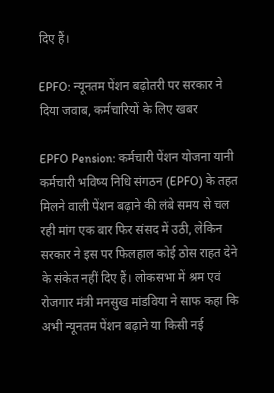दिए हैं।

EPFO: न्यूनतम पेंशन बढ़ोतरी पर सरकार ने दिया जवाब, कर्मचारियों के लिए खबर

EPFO Pension: कर्मचारी पेंशन योजना यानी कर्मचारी भविष्य निधि संगठन (EPFO) के तहत मिलने वाली पेंशन बढ़ाने की लंबे समय से चल रही मांग एक बार फिर संसद में उठी, लेकिन सरकार ने इस पर फिलहाल कोई ठोस राहत देने के संकेत नहीं दिए हैं। लोकसभा में श्रम एवं रोजगार मंत्री मनसुख मांडविया ने साफ कहा कि अभी न्यूनतम पेंशन बढ़ाने या किसी नई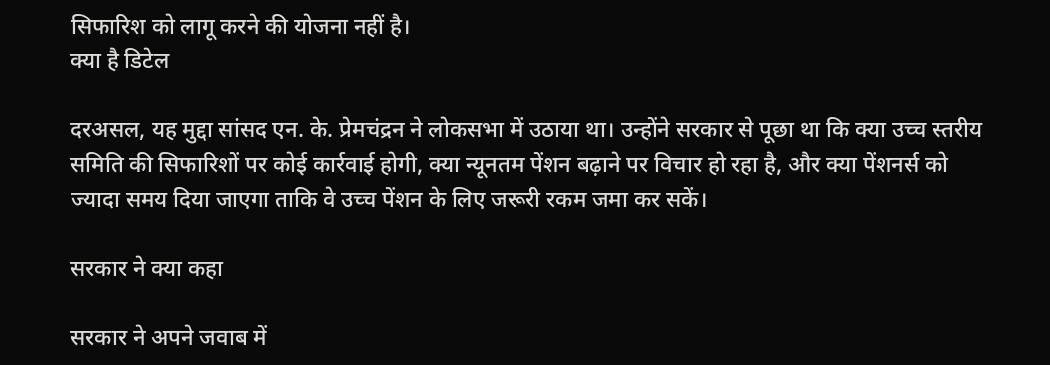सिफारिश को लागू करने की योजना नहीं है।
क्या है डिटेल

दरअसल, यह मुद्दा सांसद एन. के. प्रेमचंद्रन ने लोकसभा में उठाया था। उन्होंने सरकार से पूछा था कि क्या उच्च स्तरीय समिति की सिफारिशों पर कोई कार्रवाई होगी, क्या न्यूनतम पेंशन बढ़ाने पर विचार हो रहा है, और क्या पेंशनर्स को ज्यादा समय दिया जाएगा ताकि वे उच्च पेंशन के लिए जरूरी रकम जमा कर सकें।

सरकार ने क्या कहा

सरकार ने अपने जवाब में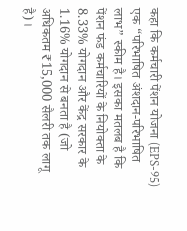कहा कि कर्मचारी पेंशन योजना (EPS-95) एक “परिभाषित अंशदान-परिभाषित लाभ” स्कीम है। इसका मतलब है कि पेंशन फंड कर्मचारियों के नियोक्ता के 8.33% योगदान और केंद्र सरकार के 1.16% योगदान से बनता है (जो अधिकतम ₹15,000 सैलरी तक लागू है)।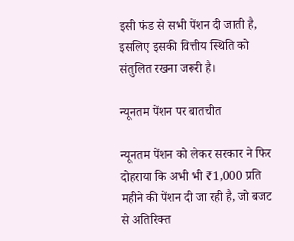इसी फंड से सभी पेंशन दी जाती है, इसलिए इसकी वित्तीय स्थिति को संतुलित रखना जरूरी है।

न्यूनतम पेंशन पर बातचीत

न्यूनतम पेंशन को लेकर सरकार ने फिर दोहराया कि अभी भी ₹1,000 प्रति महीने की पेंशन दी जा रही है, जो बजट से अतिरिक्त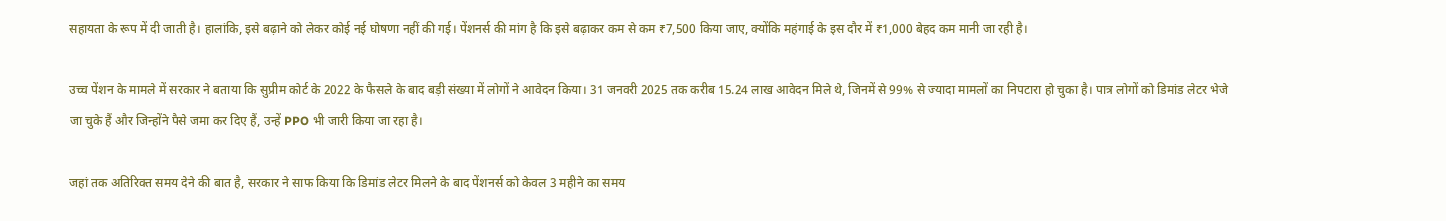सहायता के रूप में दी जाती है। हालांकि, इसे बढ़ाने को लेकर कोई नई घोषणा नहीं की गई। पेंशनर्स की मांग है कि इसे बढ़ाकर कम से कम ₹7,500 किया जाए, क्योंकि महंगाई के इस दौर में ₹1,000 बेहद कम मानी जा रही है।

उच्च पेंशन के मामले में सरकार ने बताया कि सुप्रीम कोर्ट के 2022 के फैसले के बाद बड़ी संख्या में लोगों ने आवेदन किया। 31 जनवरी 2025 तक करीब 15.24 लाख आवेदन मिले थे, जिनमें से 99% से ज्यादा मामलों का निपटारा हो चुका है। पात्र लोगों को डिमांड लेटर भेजे जा चुके हैं और जिन्होंने पैसे जमा कर दिए हैं, उन्हें PPO भी जारी किया जा रहा है।

जहां तक अतिरिक्त समय देने की बात है, सरकार ने साफ किया कि डिमांड लेटर मिलने के बाद पेंशनर्स को केवल 3 महीने का समय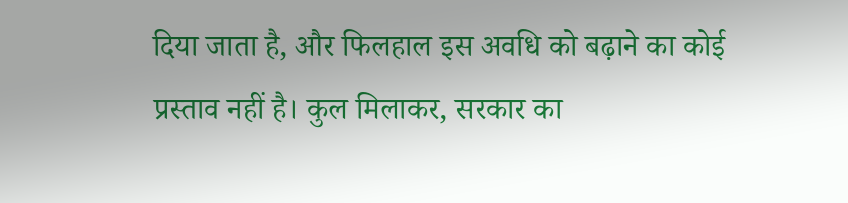दिया जाता है, और फिलहाल इस अवधि को बढ़ाने का कोई प्रस्ताव नहीं है। कुल मिलाकर, सरकार का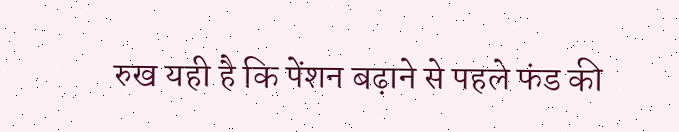रुख यही है कि पेंशन बढ़ाने से पहले फंड की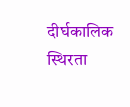दीर्घकालिक स्थिरता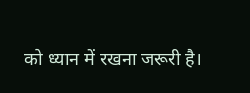को ध्यान में रखना जरूरी है।